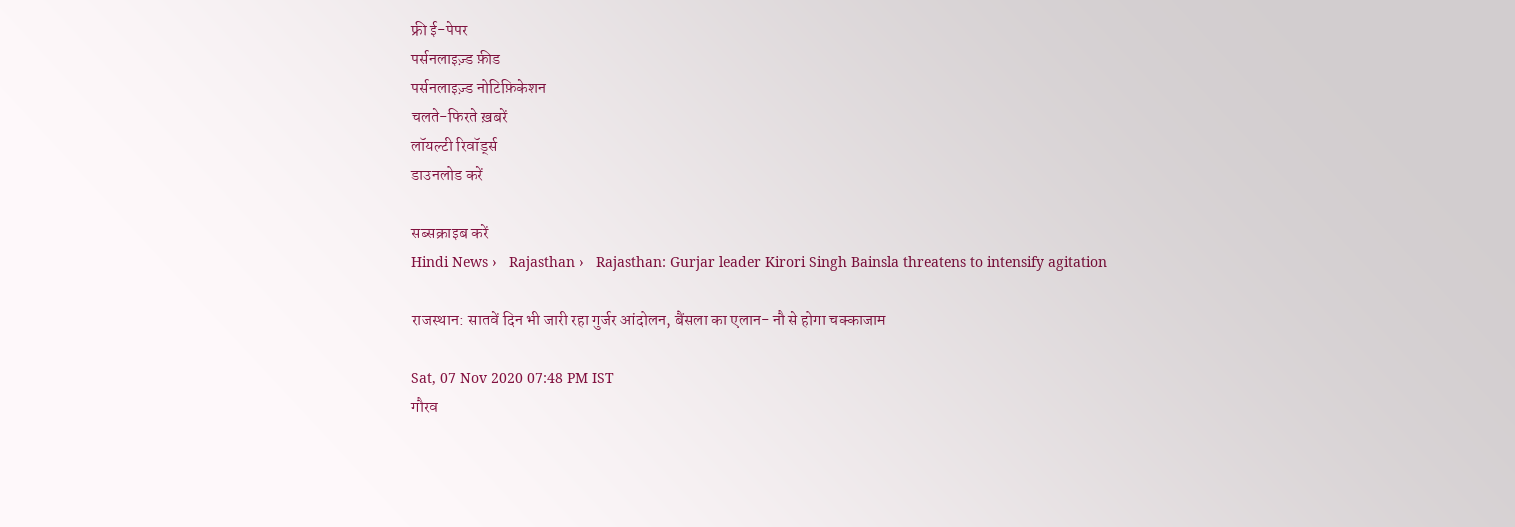फ्री ई-पेपर
पर्सनलाइज़्ड फ़ीड
पर्सनलाइज़्ड नोटिफ़िकेशन
चलते-फिरते ख़बरें
लॉयल्टी रिवॉर्ड्स
डाउनलोड करें

सब्सक्राइब करें
Hindi News ›   Rajasthan ›   Rajasthan: Gurjar leader Kirori Singh Bainsla threatens to intensify agitation

राजस्थान: सातवें दिन भी जारी रहा गुर्जर आंदोलन, बैंसला का एलान- नौ से होगा चक्काजाम

Sat, 07 Nov 2020 07:48 PM IST
गौरव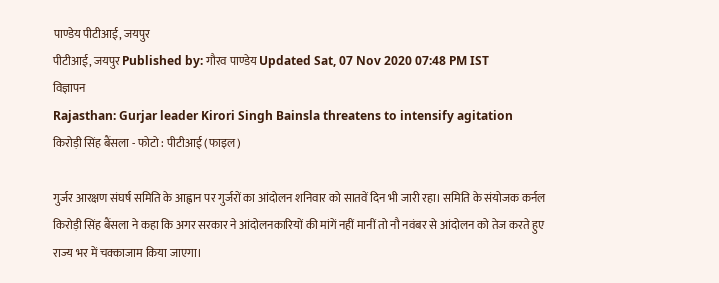पाण्डेय पीटीआई, जयपुर
पीटीआई, जयपुर Published by: गौरव पाण्डेय Updated Sat, 07 Nov 2020 07:48 PM IST
विज्ञापन
Rajasthan: Gurjar leader Kirori Singh Bainsla threatens to intensify agitation
किरोड़ी सिंह बैंसला - फोटो : पीटीआई (फाइल)

गुर्जर आरक्षण संघर्ष समिति के आह्वान पर गुर्जरों का आंदोलन शनिवार को सातवें दिन भी जारी रहा। समिति के संयोजक कर्नल किरोड़ी सिंह बैंसला ने कहा कि अगर सरकार ने आंदोलनकारियों की मांगें नहीं मानीं तो नौ नवंबर से आंदोलन को तेज करते हुए राज्य भर में चक्काजाम किया जाएगा।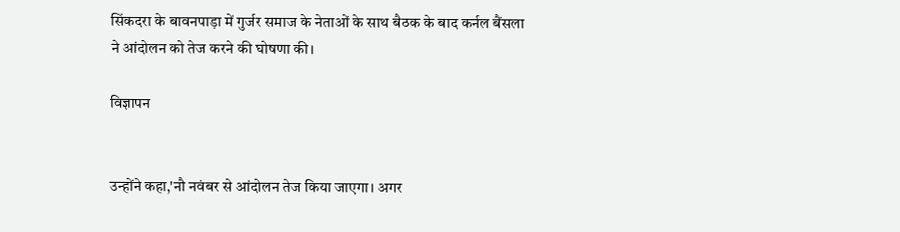सिंकदरा के बावनपाड़ा में गुर्जर समाज के नेताओं के साथ बैठक के बाद कर्नल बैंसला ने आंदोलन को तेज करने की घोषणा की।

विज्ञापन


उन्होंने कहा,'नौ नवंबर से आंदोलन तेज किया जाएगा। अगर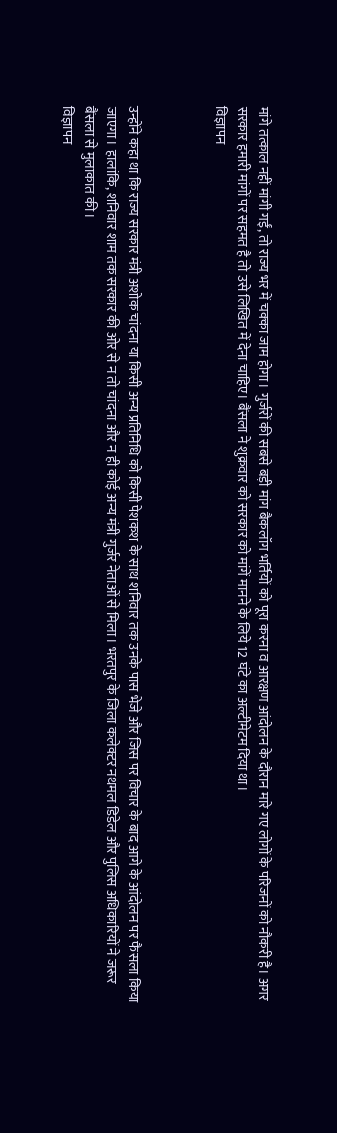मांगे तत्काल नहीं मांगी गईं, तो राज्य भर में चक्का जाम होगा। गुर्जरों की सबसे बड़ी मांग बैकलॉग भर्तियों को पूरा करना व आरक्षण आंदोलन के दौरान मारे गए लोगों के परिजनों को नौकरी है। अगर सरकार हमारी मांगों पर सहमत है तो उसे लिखित में देना चाहिए। बैंसला ने शुक्रवार को सरकार को मांगें मानने के लिये 12 घंटे का अल्टीमेटम दिया था।
विज्ञापन



उन्होंने कहा था कि राज्य सरकार मंत्री अशोक चांदना या किसी अन्य प्रतिनिधि को किसी पेशकश के साथ शनिवार तक उनके पास भेजे और जिस पर विचार के बाद आगे के आंदोलन पर फैसला किया जाएगा। हालांकि, शनिवार शाम तक सरकार की ओर से न तो चांदना और न ही कोई अन्य मंत्री गुर्जर नेताओं से मिला। भरतपुर के जिला कलेक्टर नथमल डिडेल और पुलिस अधिकारियों ने जरूर बैंसला से मुलाकात की।
विज्ञापन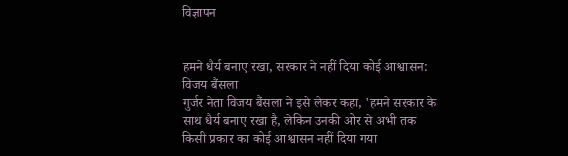विज्ञापन


हमने धैर्य बनाए रखा, सरकार ने नहीं दिया कोई आश्वासन: विजय बैंसला
गुर्जर नेता विजय बैंसला ने इसे लेकर कहा, 'हमने सरकार के साथ धैर्य बनाए रखा है, लेकिन उनकी ओर से अभी तक किसी प्रकार का कोई आश्वासन नहीं दिया गया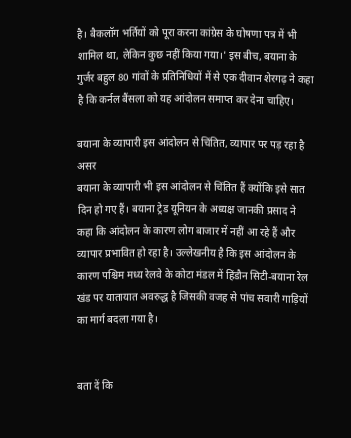है। बैकलॉग भर्तियों को पूरा करना कांग्रेस के घोषणा पत्र में भी शामिल था, लेकिन कुछ नहीं किया गया।' इस बीच, बयाना के गुर्जर बहुल 80 गांवों के प्रतिनिधियों में से एक दीवान शेरगढ़ ने कहा है कि कर्नल बैंसला को यह आंदोलन समाप्त कर देना चाहिए।

बयाना के व्यापारी इस आंदोलन से चिंतित, व्यापार पर पड़ रहा है असर
बयाना के व्यापारी भी इस आंदोलन से चिंतित हैं क्योंकि इसे सात दिन हो गए हैं। बयाना ट्रेड यूनियन के अध्यक्ष जानकी प्रसाद ने कहा कि आंदोलन के कारण लोग बाजार में नहीं आ रहे हैं और व्यापार प्रभावित हो रहा है। उल्लेखनीय है कि इस आंदोलन के कारण पश्चिम मध्य रेलवे के कोटा मंडल में हिंडौन सिटी-बयाना रेल खंड पर यातायात अवरुद्ध है जिसकी वजह से पांच सवारी गाड़ियों का मार्ग बदला गया है।


बता दें कि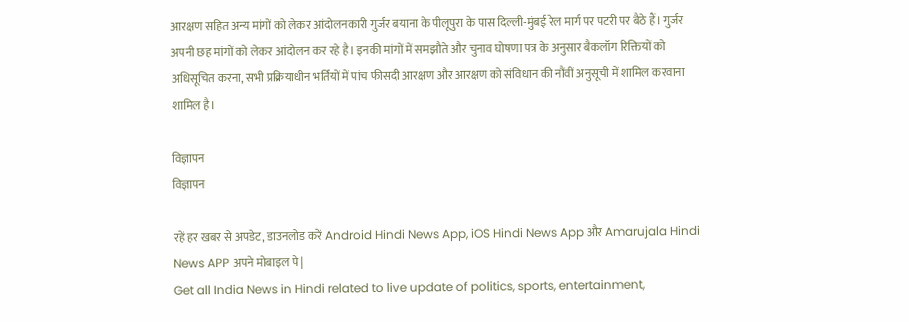आरक्षण सहित अन्य मांगों को लेकर आंदोलनकारी गुर्जर बयाना के पीलूपुरा के पास दिल्ली-मुंबई रेल मार्ग पर पटरी पर बैठे हैं। गुर्जर अपनी छह मांगों को लेकर आंदोलन कर रहे है। इनकी मांगों में समझौते और चुनाव घोषणा पत्र के अनुसार बैकलॉग रिक्तियों को अधिसूचित करना, सभी प्रक्रियाधीन भर्तियों में पांच फीसदी आरक्षण और आरक्षण को संविधान की नौंवीं अनुसूची में शामिल करवाना शामिल है।

विज्ञापन
विज्ञापन

रहें हर खबर से अपडेट, डाउनलोड करें Android Hindi News App, iOS Hindi News App और Amarujala Hindi News APP अपने मोबाइल पे|
Get all India News in Hindi related to live update of politics, sports, entertainment,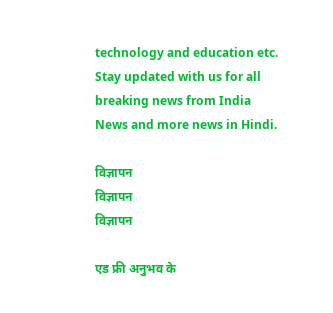technology and education etc. Stay updated with us for all breaking news from India News and more news in Hindi.

विज्ञापन
विज्ञापन
विज्ञापन

एड फ्री अनुभव के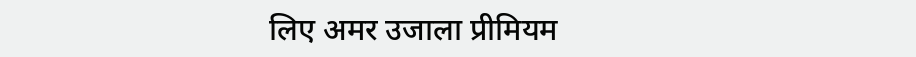लिए अमर उजाला प्रीमियम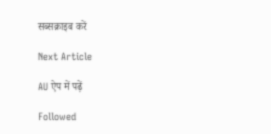सब्सक्राइब करें

Next Article

AU ऐप में पढ़ें

Followed